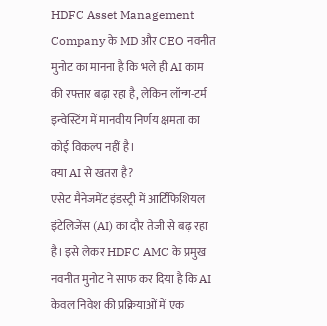HDFC Asset Management Company के MD और CEO नवनीत मुनोट का मानना है कि भले ही AI काम की रफ्तार बढ़ा रहा है, लेकिन लॉन्ग-टर्म इन्वेस्टिंग में मानवीय निर्णय क्षमता का कोई विकल्प नहीं है।
क्या AI से खतरा है?
एसेट मैनेजमेंट इंडस्ट्री में आर्टिफिशियल इंटेलिजेंस (AI) का दौर तेजी से बढ़ रहा है। इसे लेकर HDFC AMC के प्रमुख नवनीत मुनोट ने साफ कर दिया है कि AI केवल निवेश की प्रक्रियाओं में एक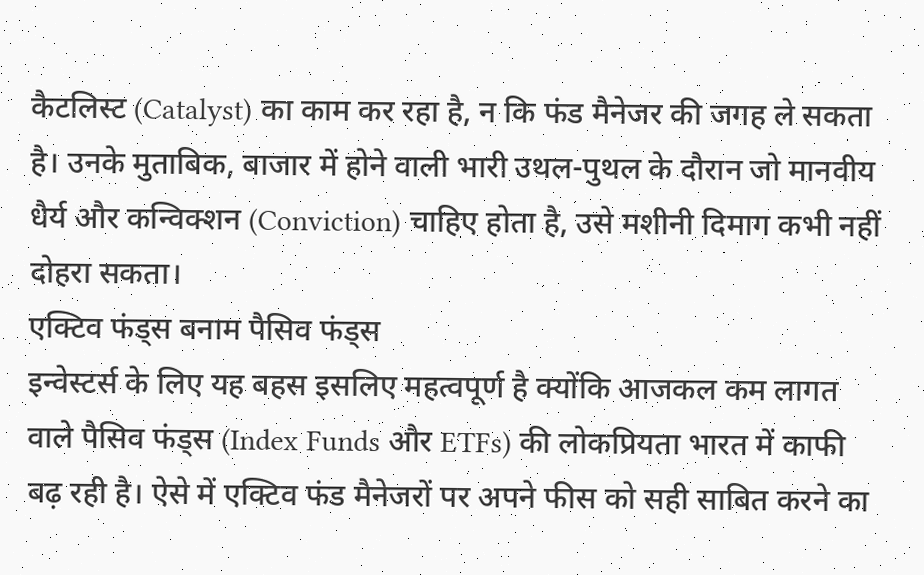कैटलिस्ट (Catalyst) का काम कर रहा है, न कि फंड मैनेजर की जगह ले सकता है। उनके मुताबिक, बाजार में होने वाली भारी उथल-पुथल के दौरान जो मानवीय धैर्य और कन्विक्शन (Conviction) चाहिए होता है, उसे मशीनी दिमाग कभी नहीं दोहरा सकता।
एक्टिव फंड्स बनाम पैसिव फंड्स
इन्वेस्टर्स के लिए यह बहस इसलिए महत्वपूर्ण है क्योंकि आजकल कम लागत वाले पैसिव फंड्स (Index Funds और ETFs) की लोकप्रियता भारत में काफी बढ़ रही है। ऐसे में एक्टिव फंड मैनेजरों पर अपने फीस को सही साबित करने का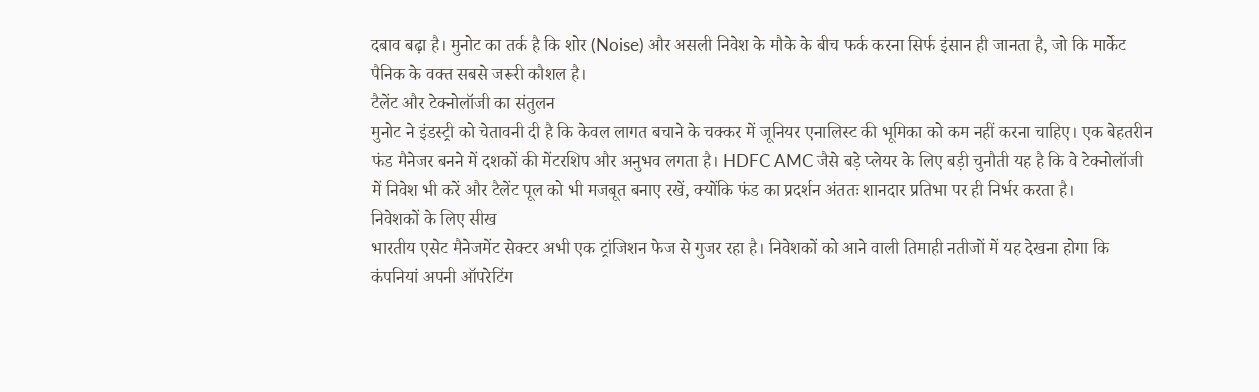दबाव बढ़ा है। मुनोट का तर्क है कि शोर (Noise) और असली निवेश के मौके के बीच फर्क करना सिर्फ इंसान ही जानता है, जो कि मार्केट पैनिक के वक्त सबसे जरूरी कौशल है।
टैलेंट और टेक्नोलॉजी का संतुलन
मुनोट ने इंडस्ट्री को चेतावनी दी है कि केवल लागत बचाने के चक्कर में जूनियर एनालिस्ट की भूमिका को कम नहीं करना चाहिए। एक बेहतरीन फंड मैनेजर बनने में दशकों की मेंटरशिप और अनुभव लगता है। HDFC AMC जैसे बड़े प्लेयर के लिए बड़ी चुनौती यह है कि वे टेक्नोलॉजी में निवेश भी करें और टैलेंट पूल को भी मजबूत बनाए रखें, क्योंकि फंड का प्रदर्शन अंततः शानदार प्रतिभा पर ही निर्भर करता है।
निवेशकों के लिए सीख
भारतीय एसेट मैनेजमेंट सेक्टर अभी एक ट्रांजिशन फेज से गुजर रहा है। निवेशकों को आने वाली तिमाही नतीजों में यह देखना होगा कि कंपनियां अपनी ऑपरेटिंग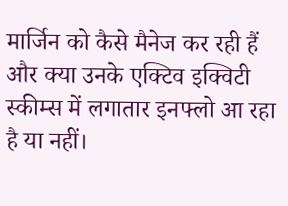मार्जिन को कैसे मैनेज कर रही हैं और क्या उनके एक्टिव इक्विटी स्कीम्स में लगातार इनफ्लो आ रहा है या नहीं।